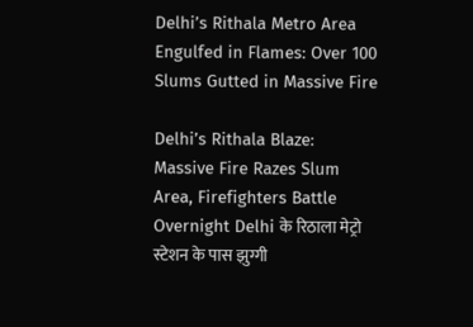Delhi’s Rithala Metro Area Engulfed in Flames: Over 100 Slums Gutted in Massive Fire

Delhi’s Rithala Blaze: Massive Fire Razes Slum Area, Firefighters Battle Overnight Delhi के रिठाला मेट्रो स्टेशन के पास झुग्गी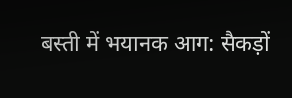बस्ती में भयानक आग: सैकड़ों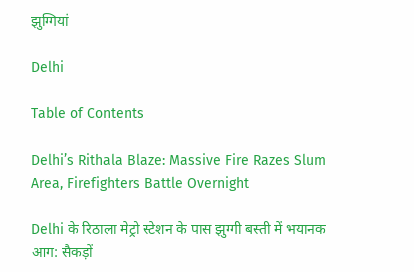झुग्गियां

Delhi

Table of Contents

Delhi’s Rithala Blaze: Massive Fire Razes Slum Area, Firefighters Battle Overnight

Delhi के रिठाला मेट्रो स्टेशन के पास झुग्गी बस्ती में भयानक आग: सैकड़ों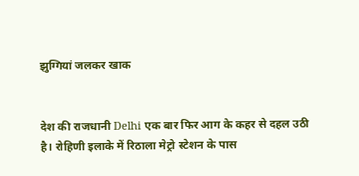झुग्गियां जलकर खाक


देश की राजधानी Delhi एक बार फिर आग के कहर से दहल उठी है। रोहिणी इलाके में रिठाला मेट्रो स्टेशन के पास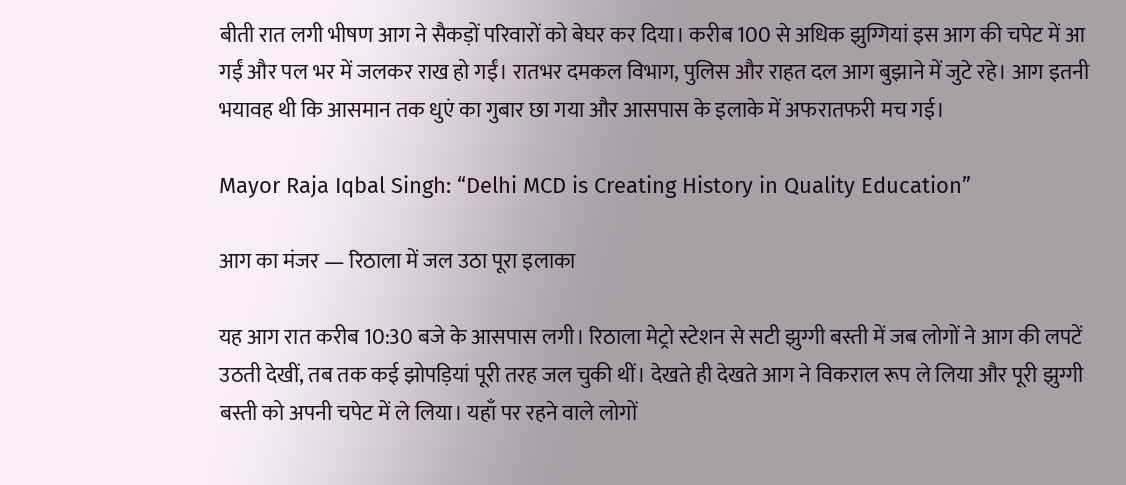बीती रात लगी भीषण आग ने सैकड़ों परिवारों को बेघर कर दिया। करीब 100 से अधिक झुग्गियां इस आग की चपेट में आ गईं और पल भर में जलकर राख हो गईं। रातभर दमकल विभाग, पुलिस और राहत दल आग बुझाने में जुटे रहे। आग इतनी भयावह थी कि आसमान तक धुएं का गुबार छा गया और आसपास के इलाके में अफरातफरी मच गई।

Mayor Raja Iqbal Singh: “Delhi MCD is Creating History in Quality Education”

आग का मंजर — रिठाला में जल उठा पूरा इलाका

यह आग रात करीब 10:30 बजे के आसपास लगी। रिठाला मेट्रो स्टेशन से सटी झुग्गी बस्ती में जब लोगों ने आग की लपटें उठती देखीं, तब तक कई झोपड़ियां पूरी तरह जल चुकी थीं। देखते ही देखते आग ने विकराल रूप ले लिया और पूरी झुग्गी बस्ती को अपनी चपेट में ले लिया। यहाँ पर रहने वाले लोगों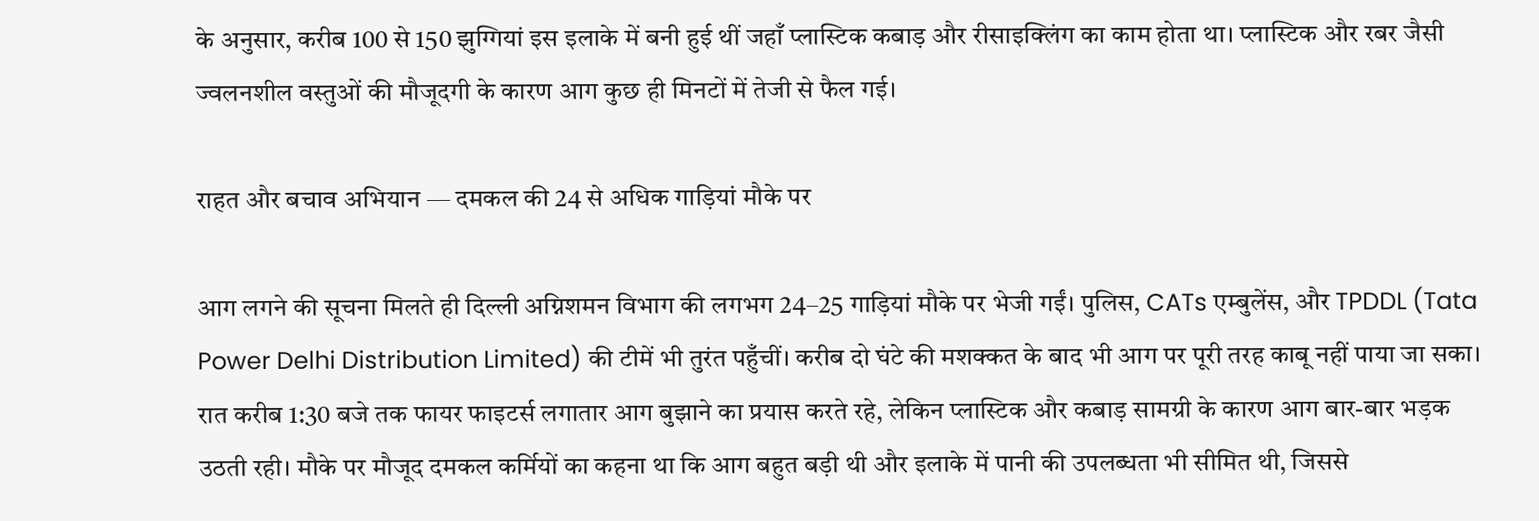के अनुसार, करीब 100 से 150 झुग्गियां इस इलाके में बनी हुई थीं जहाँ प्लास्टिक कबाड़ और रीसाइक्लिंग का काम होता था। प्लास्टिक और रबर जैसी ज्वलनशील वस्तुओं की मौजूदगी के कारण आग कुछ ही मिनटों में तेजी से फैल गई।

राहत और बचाव अभियान — दमकल की 24 से अधिक गाड़ियां मौके पर

आग लगने की सूचना मिलते ही दिल्ली अग्निशमन विभाग की लगभग 24–25 गाड़ियां मौके पर भेजी गईं। पुलिस, CATs एम्बुलेंस, और TPDDL (Tata Power Delhi Distribution Limited) की टीमें भी तुरंत पहुँचीं। करीब दो घंटे की मशक्कत के बाद भी आग पर पूरी तरह काबू नहीं पाया जा सका।
रात करीब 1:30 बजे तक फायर फाइटर्स लगातार आग बुझाने का प्रयास करते रहे, लेकिन प्लास्टिक और कबाड़ सामग्री के कारण आग बार-बार भड़क उठती रही। मौके पर मौजूद दमकल कर्मियों का कहना था कि आग बहुत बड़ी थी और इलाके में पानी की उपलब्धता भी सीमित थी, जिससे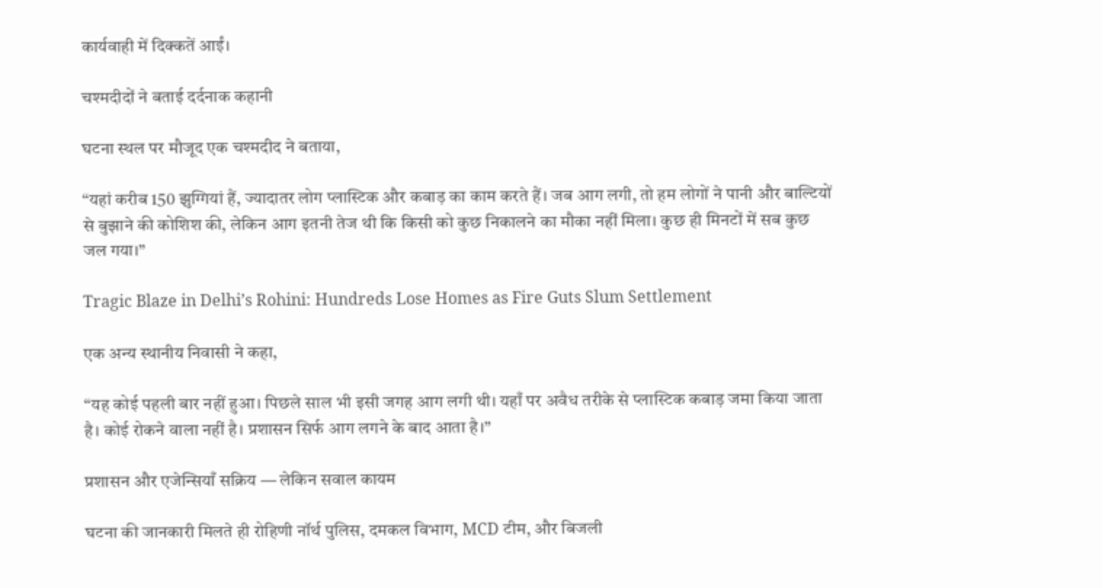कार्यवाही में दिक्कतें आईं।

चश्मदीदों ने बताई दर्दनाक कहानी

घटना स्थल पर मौजूद एक चश्मदीद ने बताया,

“यहां करीब 150 झुग्गियां हैं, ज्यादातर लोग प्लास्टिक और कबाड़ का काम करते हैं। जब आग लगी, तो हम लोगों ने पानी और बाल्टियों से बुझाने की कोशिश की, लेकिन आग इतनी तेज थी कि किसी को कुछ निकालने का मौका नहीं मिला। कुछ ही मिनटों में सब कुछ जल गया।”

Tragic Blaze in Delhi’s Rohini: Hundreds Lose Homes as Fire Guts Slum Settlement

एक अन्य स्थानीय निवासी ने कहा,

“यह कोई पहली बार नहीं हुआ। पिछले साल भी इसी जगह आग लगी थी। यहाँ पर अवैध तरीके से प्लास्टिक कबाड़ जमा किया जाता है। कोई रोकने वाला नहीं है। प्रशासन सिर्फ आग लगने के बाद आता है।”

प्रशासन और एजेन्सियाँ सक्रिय — लेकिन सवाल कायम

घटना की जानकारी मिलते ही रोहिणी नॉर्थ पुलिस, दमकल विभाग, MCD टीम, और बिजली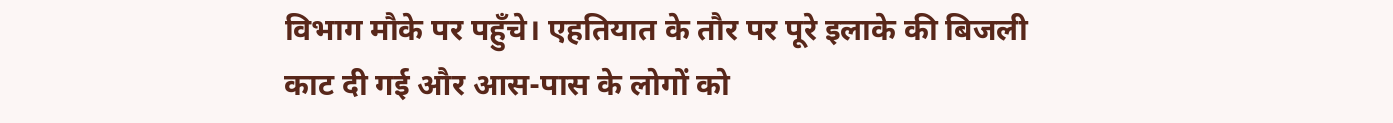विभाग मौके पर पहुँचे। एहतियात के तौर पर पूरे इलाके की बिजली काट दी गई और आस-पास के लोगों को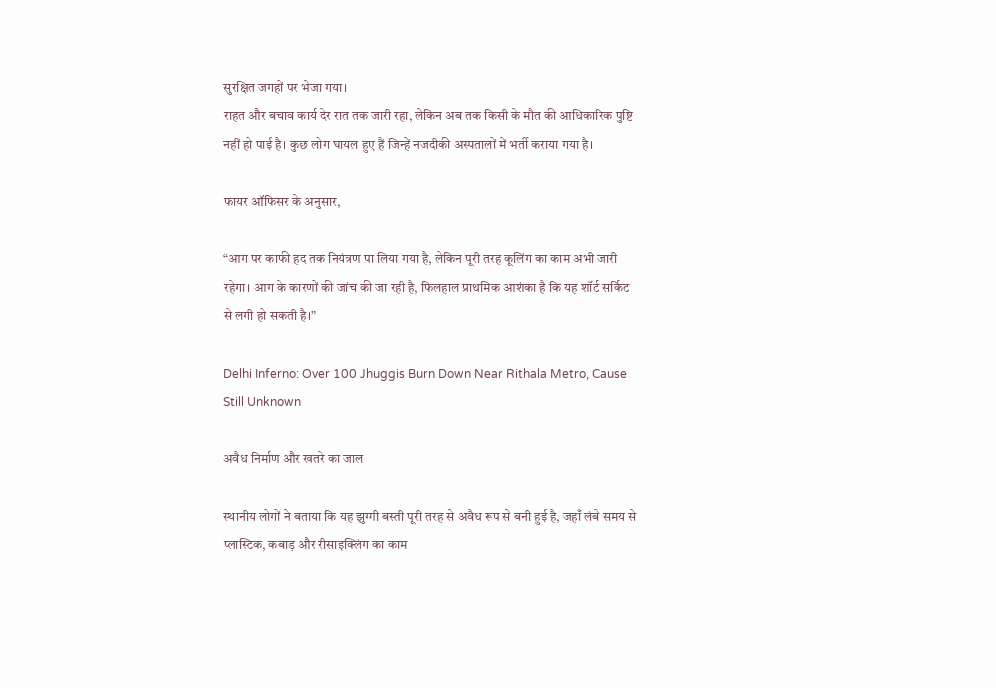सुरक्षित जगहों पर भेजा गया।
राहत और बचाव कार्य देर रात तक जारी रहा, लेकिन अब तक किसी के मौत की आधिकारिक पुष्टि नहीं हो पाई है। कुछ लोग घायल हुए हैं जिन्हें नजदीकी अस्पतालों में भर्ती कराया गया है।

फायर ऑफिसर के अनुसार,

“आग पर काफी हद तक नियंत्रण पा लिया गया है, लेकिन पूरी तरह कूलिंग का काम अभी जारी रहेगा। आग के कारणों की जांच की जा रही है, फिलहाल प्राथमिक आशंका है कि यह शॉर्ट सर्किट से लगी हो सकती है।”

Delhi Inferno: Over 100 Jhuggis Burn Down Near Rithala Metro, Cause Still Unknown

अवैध निर्माण और खतरे का जाल

स्थानीय लोगों ने बताया कि यह झुग्गी बस्ती पूरी तरह से अवैध रूप से बनी हुई है, जहाँ लंबे समय से प्लास्टिक, कबाड़ और रीसाइक्लिंग का काम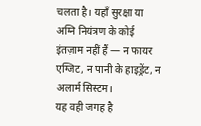चलता है। यहाँ सुरक्षा या अग्नि नियंत्रण के कोई इंतज़ाम नहीं हैं — न फायर एग्जिट, न पानी के हाइड्रेंट, न अलार्म सिस्टम।
यह वही जगह है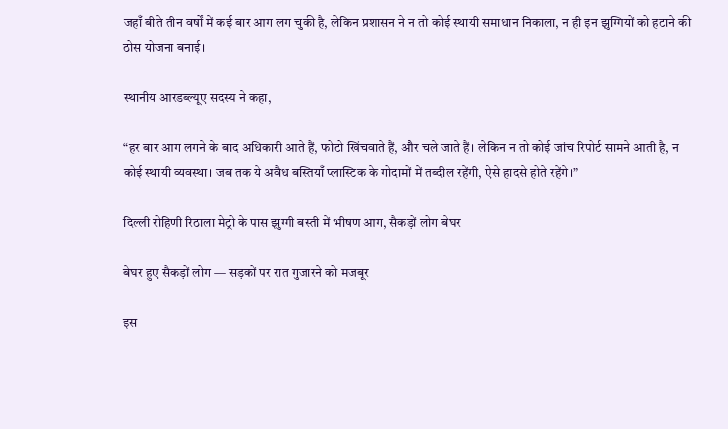जहाँ बीते तीन वर्षों में कई बार आग लग चुकी है, लेकिन प्रशासन ने न तो कोई स्थायी समाधान निकाला, न ही इन झुग्गियों को हटाने की ठोस योजना बनाई।

स्थानीय आरडब्ल्यूए सदस्य ने कहा,

“हर बार आग लगने के बाद अधिकारी आते हैं, फोटो खिंचवाते हैं, और चले जाते हैं। लेकिन न तो कोई जांच रिपोर्ट सामने आती है, न कोई स्थायी व्यवस्था। जब तक ये अवैध बस्तियाँ प्लास्टिक के गोदामों में तब्दील रहेंगी, ऐसे हादसे होते रहेंगे।”

दिल्ली रोहिणी रिठाला मेट्रो के पास झुग्गी बस्ती में भीषण आग, सैकड़ों लोग बेघर

बेघर हुए सैकड़ों लोग — सड़कों पर रात गुजारने को मजबूर

इस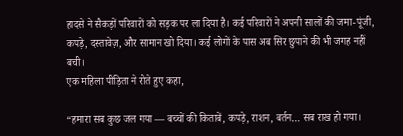हादसे ने सैकड़ों परिवारों को सड़क पर ला दिया है। कई परिवारों ने अपनी सालों की जमा-पूंजी, कपड़े, दस्तावेज़, और सामान खो दिया। कई लोगों के पास अब सिर छुपाने की भी जगह नहीं बची।
एक महिला पीड़िता ने रोते हुए कहा,

“हमारा सब कुछ जल गया — बच्चों की किताबें, कपड़े, राशन, बर्तन… सब राख हो गया।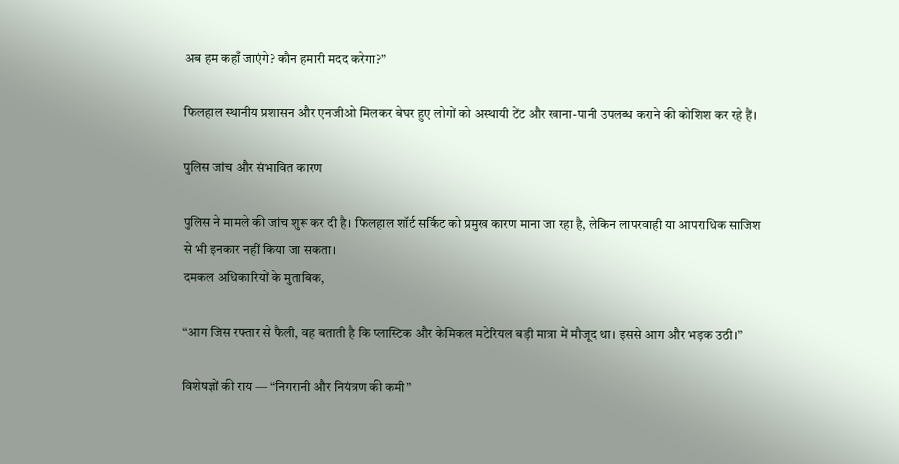अब हम कहाँ जाएंगे? कौन हमारी मदद करेगा?”

फिलहाल स्थानीय प्रशासन और एनजीओ मिलकर बेघर हुए लोगों को अस्थायी टेंट और खाना-पानी उपलब्ध कराने की कोशिश कर रहे हैं।

पुलिस जांच और संभावित कारण

पुलिस ने मामले की जांच शुरू कर दी है। फिलहाल शॉर्ट सर्किट को प्रमुख कारण माना जा रहा है, लेकिन लापरवाही या आपराधिक साजिश से भी इनकार नहीं किया जा सकता।
दमकल अधिकारियों के मुताबिक,

“आग जिस रफ्तार से फैली, वह बताती है कि प्लास्टिक और केमिकल मटेरियल बड़ी मात्रा में मौजूद था। इससे आग और भड़क उठी।”

विशेषज्ञों की राय — “निगरानी और नियंत्रण की कमी”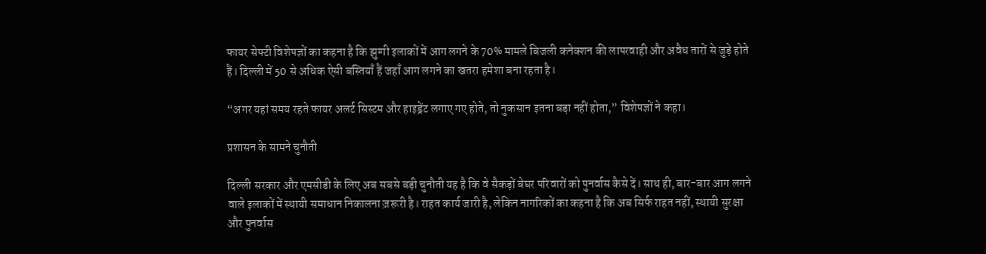फायर सेफ्टी विशेषज्ञों का कहना है कि झुग्गी इलाकों में आग लगने के 70% मामले बिजली कनेक्शन की लापरवाही और अवैध तारों से जुड़े होते हैं। दिल्ली में 50 से अधिक ऐसी बस्तियाँ हैं जहाँ आग लगने का खतरा हमेशा बना रहता है।

“अगर यहां समय रहते फायर अलर्ट सिस्टम और हाइड्रेंट लगाए गए होते, तो नुकसान इतना बड़ा नहीं होता,” विशेषज्ञों ने कहा।

प्रशासन के सामने चुनौती

दिल्ली सरकार और एमसीडी के लिए अब सबसे बड़ी चुनौती यह है कि वे सैकड़ों बेघर परिवारों को पुनर्वास कैसे दें। साथ ही, बार-बार आग लगने वाले इलाकों में स्थायी समाधान निकालना ज़रूरी है। राहत कार्य जारी है, लेकिन नागरिकों का कहना है कि अब सिर्फ राहत नहीं, स्थायी सुरक्षा और पुनर्वास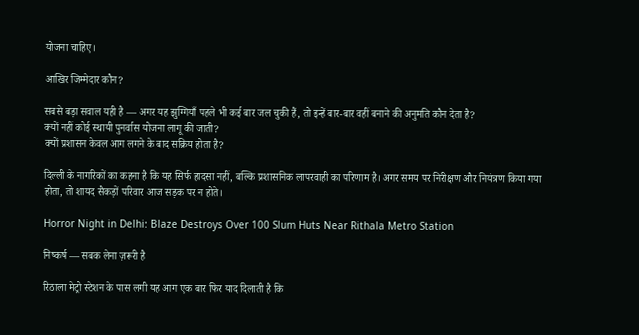योजना चाहिए।

आखिर जिम्मेदार कौन?

सबसे बड़ा सवाल यही है — अगर यह झुग्गियाँ पहले भी कई बार जल चुकी हैं, तो इन्हें बार-बार वहीं बनाने की अनुमति कौन देता है?
क्यों नहीं कोई स्थायी पुनर्वास योजना लागू की जाती?
क्यों प्रशासन केवल आग लगने के बाद सक्रिय होता है?

दिल्ली के नागरिकों का कहना है कि यह सिर्फ हादसा नहीं, बल्कि प्रशासनिक लापरवाही का परिणाम है। अगर समय पर निरीक्षण और नियंत्रण किया गया होता, तो शायद सैकड़ों परिवार आज सड़क पर न होते।

Horror Night in Delhi: Blaze Destroys Over 100 Slum Huts Near Rithala Metro Station

निष्कर्ष — सबक लेना ज़रूरी है

रिठाला मेट्रो स्टेशन के पास लगी यह आग एक बार फिर याद दिलाती है कि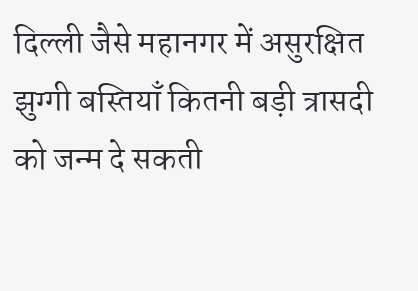दिल्ली जैसे महानगर में असुरक्षित झुग्गी बस्तियाँ कितनी बड़ी त्रासदी को जन्म दे सकती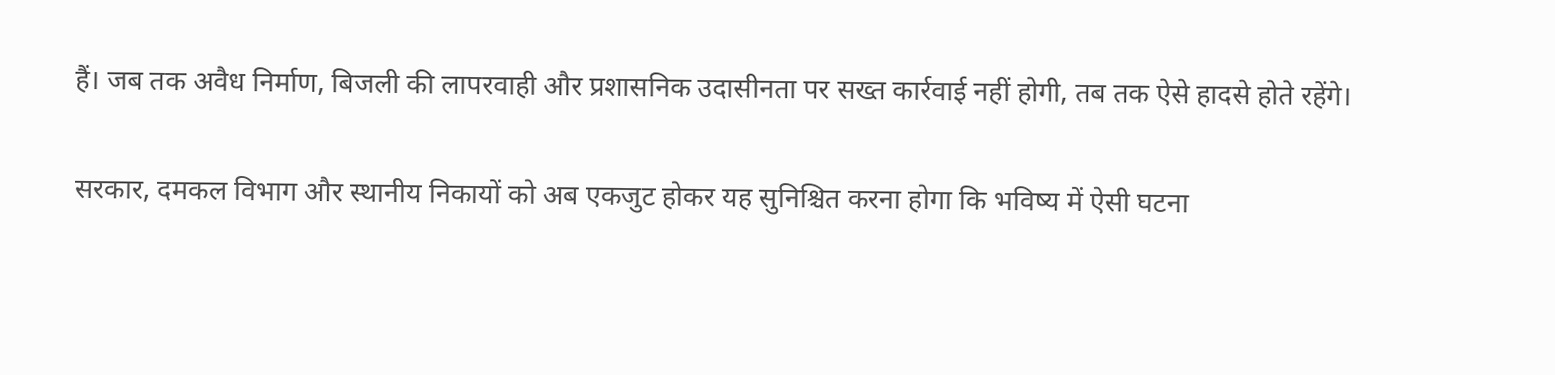हैं। जब तक अवैध निर्माण, बिजली की लापरवाही और प्रशासनिक उदासीनता पर सख्त कार्रवाई नहीं होगी, तब तक ऐसे हादसे होते रहेंगे।

सरकार, दमकल विभाग और स्थानीय निकायों को अब एकजुट होकर यह सुनिश्चित करना होगा कि भविष्य में ऐसी घटना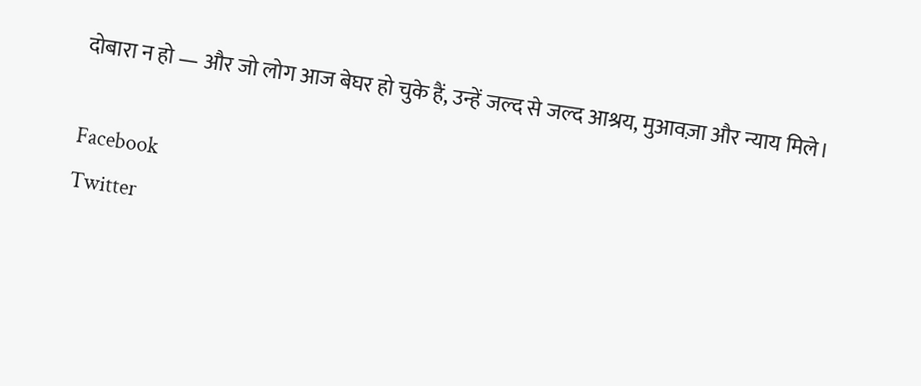दोबारा न हो — और जो लोग आज बेघर हो चुके हैं, उन्हें जल्द से जल्द आश्रय, मुआवज़ा और न्याय मिले।

Facebook
Twitter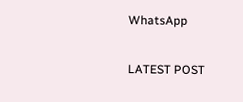WhatsApp

LATEST POST